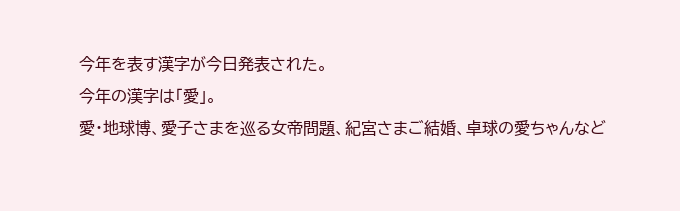今年を表す漢字が今日発表された。
今年の漢字は「愛」。
愛・地球博、愛子さまを巡る女帝問題、紀宮さまご結婚、卓球の愛ちゃんなど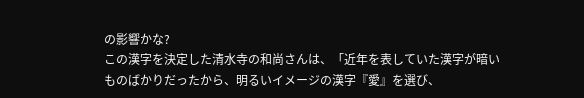の影響かな?
この漢字を決定した清水寺の和尚さんは、「近年を表していた漢字が暗いものばかりだったから、明るいイメージの漢字『愛』を選び、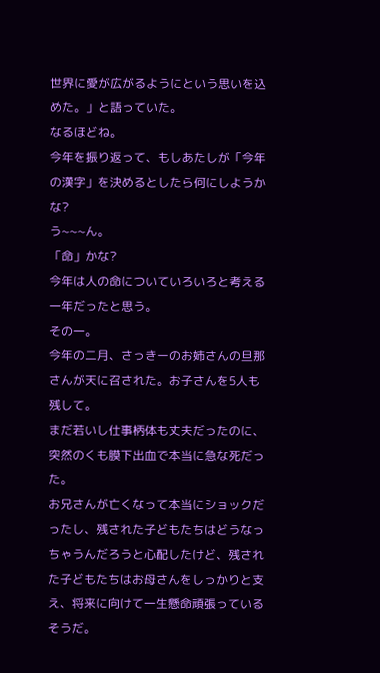世界に愛が広がるようにという思いを込めた。」と語っていた。
なるほどね。
今年を振り返って、もしあたしが「今年の漢字」を決めるとしたら何にしようかな?
う~~~ん。
「命」かな?
今年は人の命についていろいろと考える一年だったと思う。
その一。
今年の二月、さっきーのお姉さんの旦那さんが天に召された。お子さんを5人も残して。
まだ若いし仕事柄体も丈夫だったのに、突然のくも膜下出血で本当に急な死だった。
お兄さんが亡くなって本当にショックだったし、残された子どもたちはどうなっちゃうんだろうと心配したけど、残された子どもたちはお母さんをしっかりと支え、将来に向けて一生懸命頑張っているそうだ。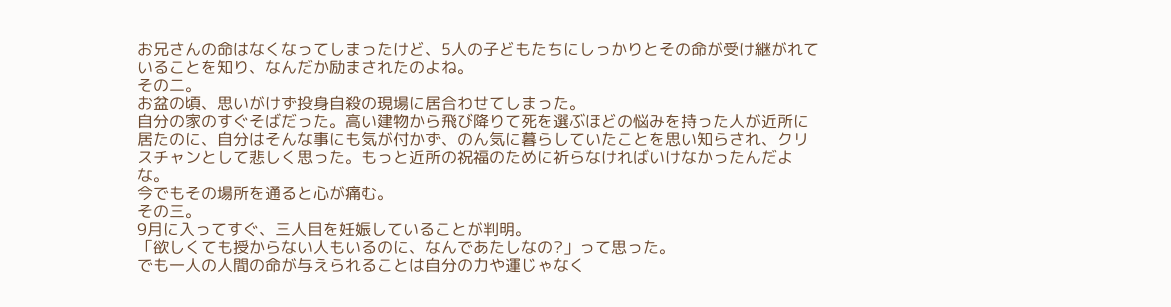お兄さんの命はなくなってしまったけど、5人の子どもたちにしっかりとその命が受け継がれていることを知り、なんだか励まされたのよね。
その二。
お盆の頃、思いがけず投身自殺の現場に居合わせてしまった。
自分の家のすぐそばだった。高い建物から飛び降りて死を選ぶほどの悩みを持った人が近所に居たのに、自分はそんな事にも気が付かず、のん気に暮らしていたことを思い知らされ、クリスチャンとして悲しく思った。もっと近所の祝福のために祈らなければいけなかったんだよな。
今でもその場所を通ると心が痛む。
その三。
9月に入ってすぐ、三人目を妊娠していることが判明。
「欲しくても授からない人もいるのに、なんであたしなの?」って思った。
でも一人の人間の命が与えられることは自分の力や運じゃなく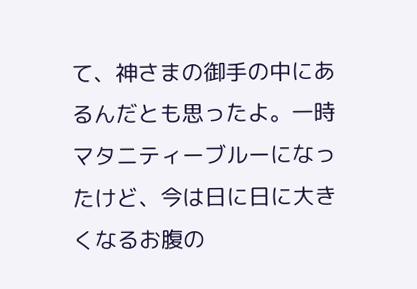て、神さまの御手の中にあるんだとも思ったよ。一時マタニティーブルーになったけど、今は日に日に大きくなるお腹の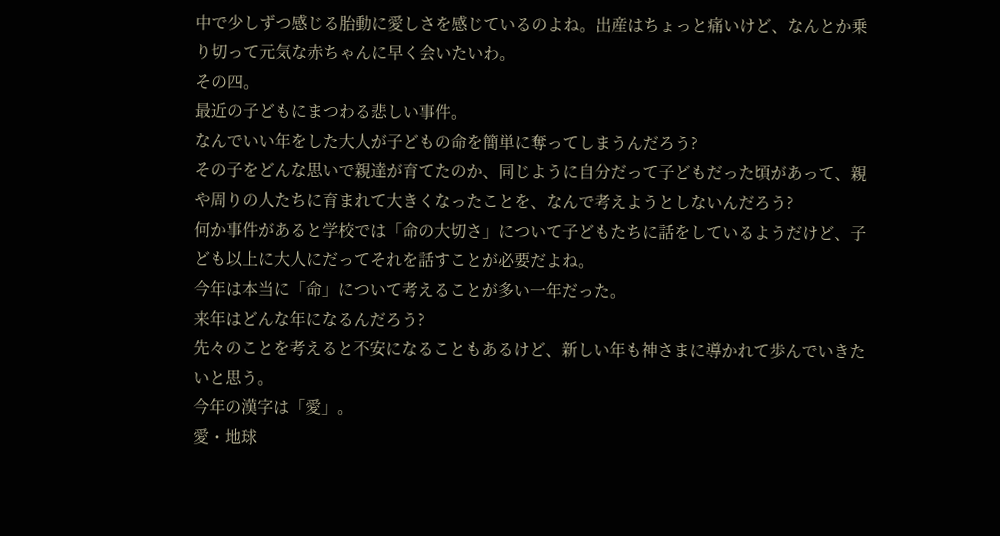中で少しずつ感じる胎動に愛しさを感じているのよね。出産はちょっと痛いけど、なんとか乗り切って元気な赤ちゃんに早く会いたいわ。
その四。
最近の子どもにまつわる悲しい事件。
なんでいい年をした大人が子どもの命を簡単に奪ってしまうんだろう?
その子をどんな思いで親達が育てたのか、同じように自分だって子どもだった頃があって、親や周りの人たちに育まれて大きくなったことを、なんで考えようとしないんだろう?
何か事件があると学校では「命の大切さ」について子どもたちに話をしているようだけど、子ども以上に大人にだってそれを話すことが必要だよね。
今年は本当に「命」について考えることが多い一年だった。
来年はどんな年になるんだろう?
先々のことを考えると不安になることもあるけど、新しい年も神さまに導かれて歩んでいきたいと思う。
今年の漢字は「愛」。
愛・地球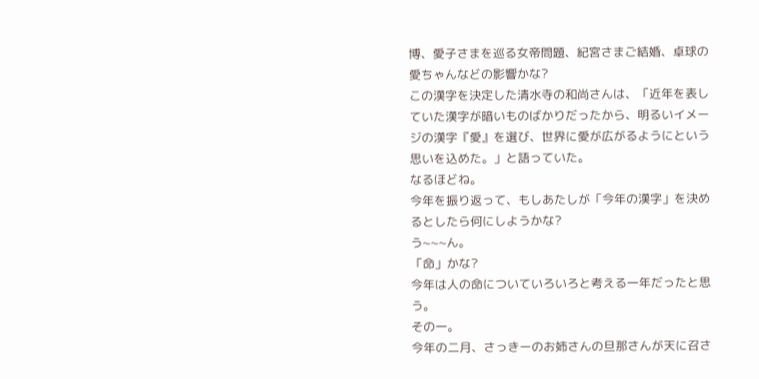博、愛子さまを巡る女帝問題、紀宮さまご結婚、卓球の愛ちゃんなどの影響かな?
この漢字を決定した清水寺の和尚さんは、「近年を表していた漢字が暗いものばかりだったから、明るいイメージの漢字『愛』を選び、世界に愛が広がるようにという思いを込めた。」と語っていた。
なるほどね。
今年を振り返って、もしあたしが「今年の漢字」を決めるとしたら何にしようかな?
う~~~ん。
「命」かな?
今年は人の命についていろいろと考える一年だったと思う。
その一。
今年の二月、さっきーのお姉さんの旦那さんが天に召さ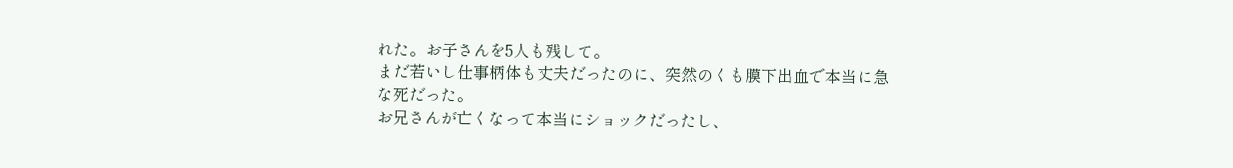れた。お子さんを5人も残して。
まだ若いし仕事柄体も丈夫だったのに、突然のくも膜下出血で本当に急な死だった。
お兄さんが亡くなって本当にショックだったし、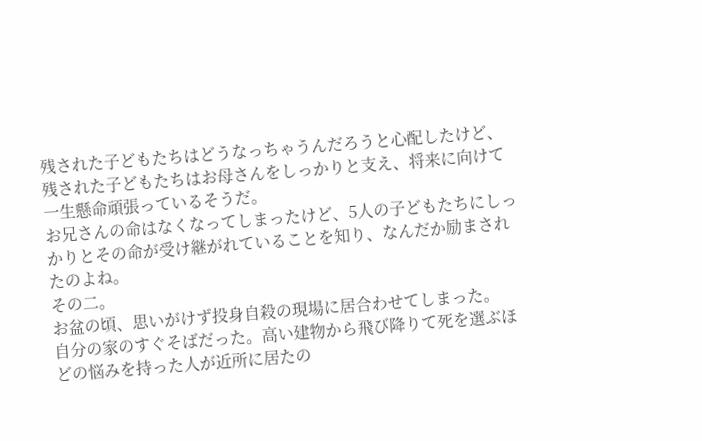残された子どもたちはどうなっちゃうんだろうと心配したけど、残された子どもたちはお母さんをしっかりと支え、将来に向けて一生懸命頑張っているそうだ。
お兄さんの命はなくなってしまったけど、5人の子どもたちにしっかりとその命が受け継がれていることを知り、なんだか励まされたのよね。
その二。
お盆の頃、思いがけず投身自殺の現場に居合わせてしまった。
自分の家のすぐそばだった。高い建物から飛び降りて死を選ぶほどの悩みを持った人が近所に居たの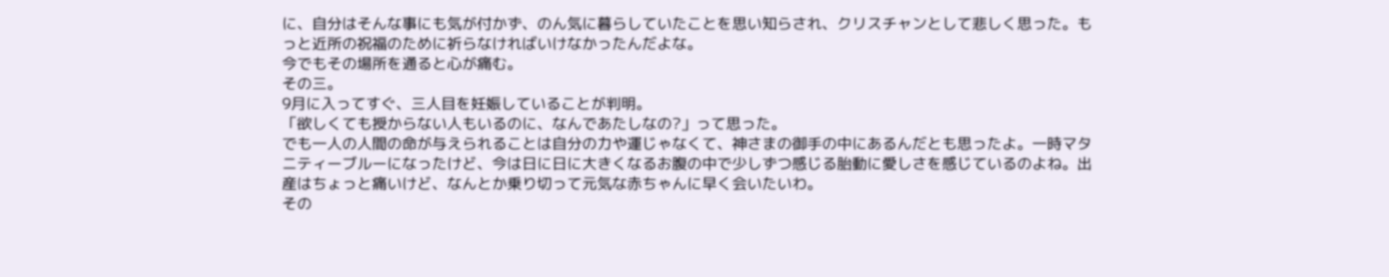に、自分はそんな事にも気が付かず、のん気に暮らしていたことを思い知らされ、クリスチャンとして悲しく思った。もっと近所の祝福のために祈らなければいけなかったんだよな。
今でもその場所を通ると心が痛む。
その三。
9月に入ってすぐ、三人目を妊娠していることが判明。
「欲しくても授からない人もいるのに、なんであたしなの?」って思った。
でも一人の人間の命が与えられることは自分の力や運じゃなくて、神さまの御手の中にあるんだとも思ったよ。一時マタニティーブルーになったけど、今は日に日に大きくなるお腹の中で少しずつ感じる胎動に愛しさを感じているのよね。出産はちょっと痛いけど、なんとか乗り切って元気な赤ちゃんに早く会いたいわ。
その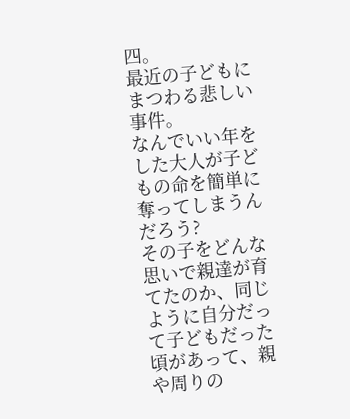四。
最近の子どもにまつわる悲しい事件。
なんでいい年をした大人が子どもの命を簡単に奪ってしまうんだろう?
その子をどんな思いで親達が育てたのか、同じように自分だって子どもだった頃があって、親や周りの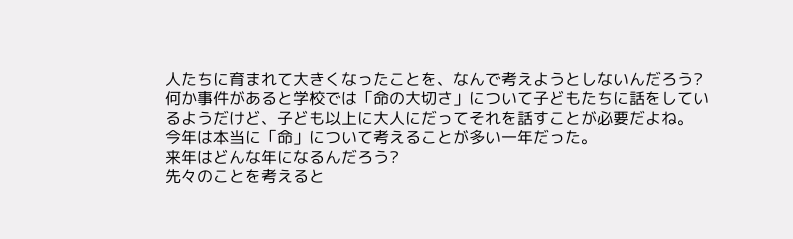人たちに育まれて大きくなったことを、なんで考えようとしないんだろう?
何か事件があると学校では「命の大切さ」について子どもたちに話をしているようだけど、子ども以上に大人にだってそれを話すことが必要だよね。
今年は本当に「命」について考えることが多い一年だった。
来年はどんな年になるんだろう?
先々のことを考えると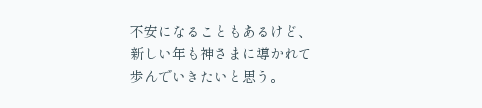不安になることもあるけど、新しい年も神さまに導かれて歩んでいきたいと思う。